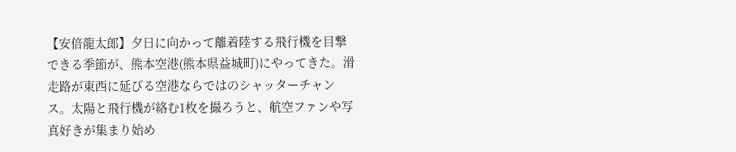【安倍龍太郎】夕日に向かって離着陸する飛行機を目撃できる季節が、熊本空港(熊本県益城町)にやってきた。滑走路が東西に延びる空港ならではのシャッターチャンス。太陽と飛行機が絡む1枚を撮ろうと、航空ファンや写真好きが集まり始め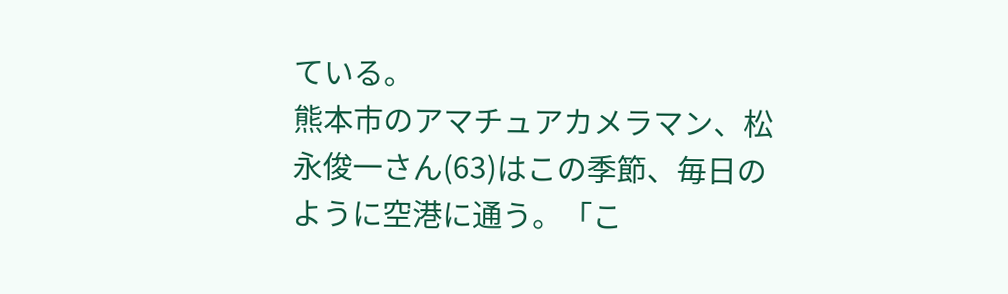ている。
熊本市のアマチュアカメラマン、松永俊一さん(63)はこの季節、毎日のように空港に通う。「こ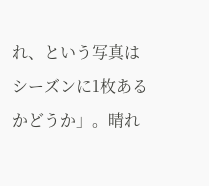れ、という写真はシーズンに1枚あるかどうか」。晴れ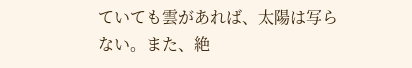ていても雲があれば、太陽は写らない。また、絶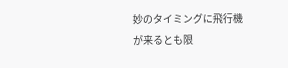妙のタイミングに飛行機が来るとも限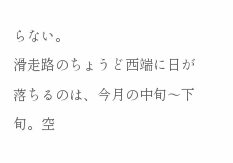らない。
滑走路のちょうど西端に日が落ちるのは、今月の中旬〜下旬。空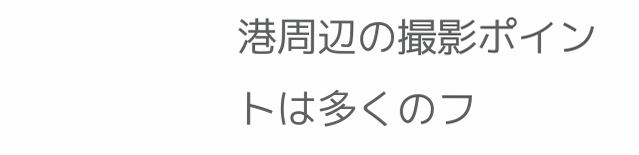港周辺の撮影ポイントは多くのフ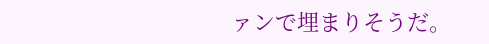ァンで埋まりそうだ。